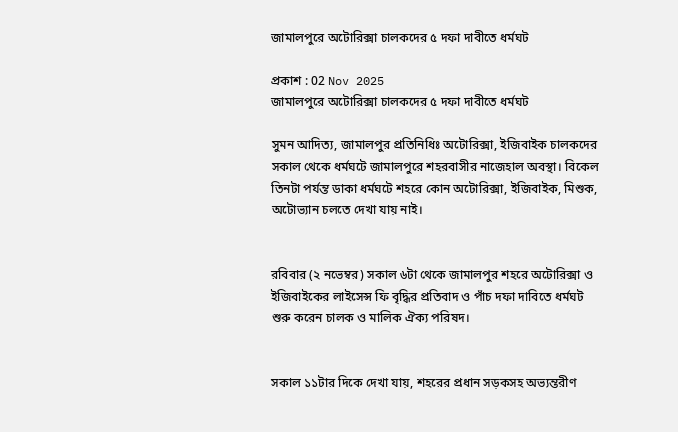জামালপুরে অটোরিক্সা চালকদের ৫ দফা দাবীতে ধর্মঘট

প্রকাশ : 02 Nov 2025
জামালপুরে অটোরিক্সা চালকদের ৫ দফা দাবীতে ধর্মঘট

সুমন আদিত্য, জামালপুর প্রতিনিধিঃ অটোরিক্সা, ইজিবাইক চালকদের সকাল থেকে ধর্মঘটে জামালপুরে শহরবাসীর নাজেহাল অবস্থা। বিকেল তিনটা পর্যন্ত ডাকা ধর্মঘটে শহরে কোন অটোরিক্সা, ইজিবাইক, মিশুক, অটোভ্যান চলতে দেখা যায় নাই।


রবিবার (২ নভেম্বর) সকাল ৬টা থেকে জামালপুর শহরে অটোরিক্সা ও ইজিবাইকের লাইসেন্স ফি বৃদ্ধির প্রতিবাদ ও পাঁচ দফা দাবিতে ধর্মঘট শুরু করেন চালক ও মালিক ঐক্য পরিষদ।


সকাল ১১টার দিকে দেখা যায়, শহরের প্রধান সড়কসহ অভ্যন্তরীণ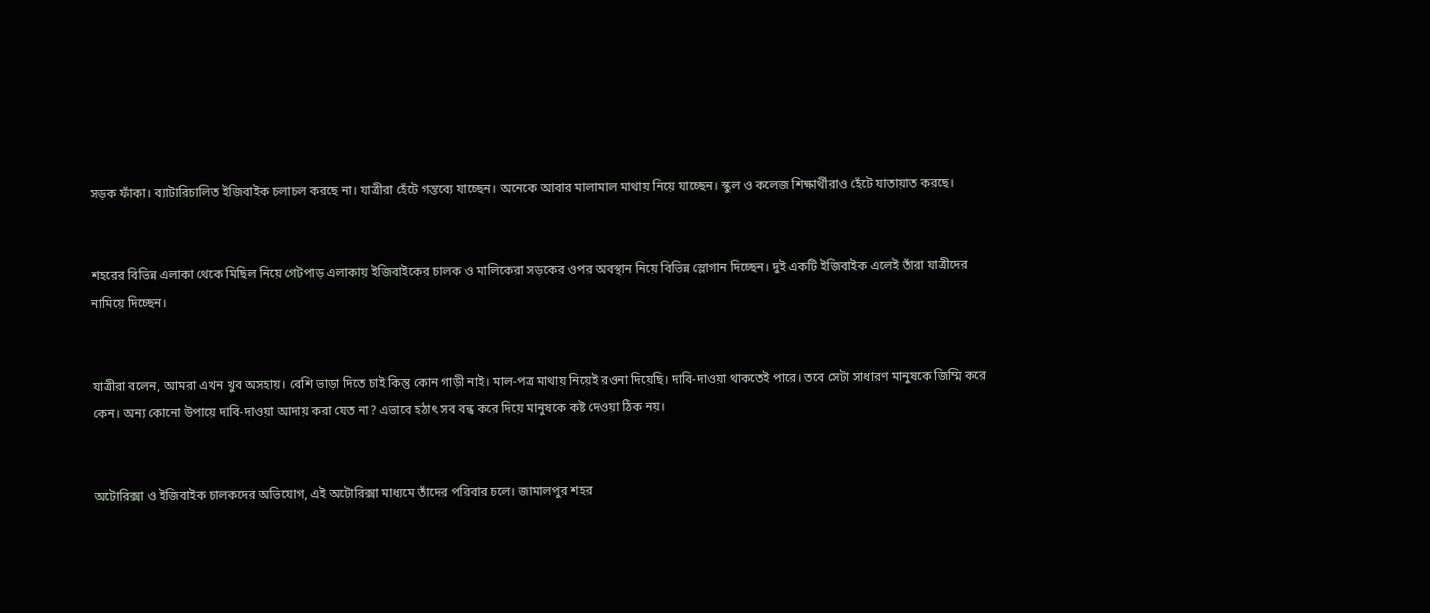সড়ক ফাঁকা। ব্যাটারিচালিত ইজিবাইক চলাচল করছে না। যাত্রীরা হেঁটে গন্তব্যে যাচ্ছেন। অনেকে আবার মালামাল মাথায় নিয়ে যাচ্ছেন। স্কুল ও কলেজ শিক্ষার্থীরাও হেঁটে যাতায়াত করছে।


শহরের বিভিন্ন এলাকা থেকে মিছিল নিয়ে গেটপাড় এলাকায় ইজিবাইকের চালক ও মালিকেরা সড়কের ওপর অবস্থান নিয়ে বিভিন্ন স্লোগান দিচ্ছেন। দুই একটি ইজিবাইক এলেই তাঁরা যাত্রীদের নামিয়ে দিচ্ছেন।


যাত্রীরা বলেন, আমরা এখন খুব অসহায়। বেশি ভাড়া দিতে চাই কিন্তু কোন গাড়ী নাই। মাল-পত্র মাথায় নিয়েই রওনা দিয়েছি। দাবি-দাওয়া থাকতেই পারে। তবে সেটা সাধারণ মানুষকে জিম্মি করে কেন। অন্য কোনো উপায়ে দাবি-দাওয়া আদায় করা যেত না? এভাবে হঠাৎ সব বন্ধ করে দিয়ে মানুষকে কষ্ট দেওয়া ঠিক নয়।


অটোরিক্সা ও ইজিবাইক চালকদের অভিযোগ, এই অটোরিক্সা মাধ্যমে তাঁদের পরিবার চলে। জামালপুর শহর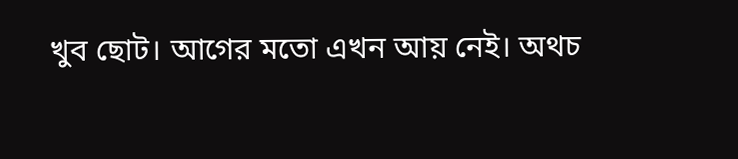খুব ছোট। আগের মতো এখন আয় নেই। অথচ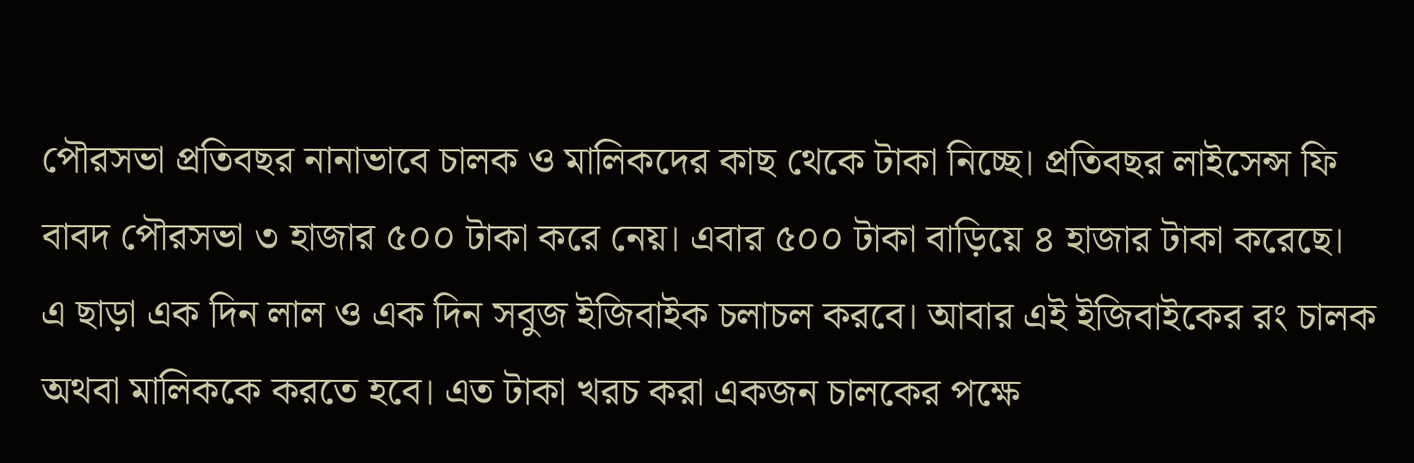পৌরসভা প্রতিবছর নানাভাবে চালক ও মালিকদের কাছ থেকে টাকা নিচ্ছে। প্রতিবছর লাইসেন্স ফি বাবদ পৌরসভা ৩ হাজার ৫০০ টাকা করে নেয়। এবার ৫০০ টাকা বাড়িয়ে ৪ হাজার টাকা করেছে। এ ছাড়া এক দিন লাল ও এক দিন সবুজ ইজিবাইক চলাচল করবে। আবার এই ইজিবাইকের রং চালক অথবা মালিককে করতে হবে। এত টাকা খরচ করা একজন চালকের পক্ষে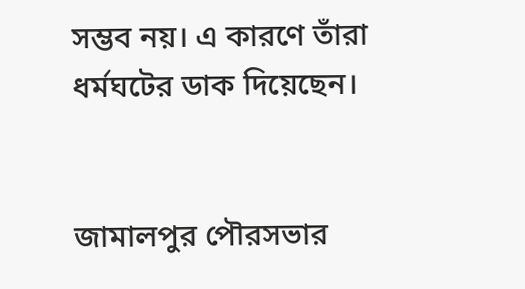সম্ভব নয়। এ কারণে তাঁরা ধর্মঘটের ডাক দিয়েছেন।


জামালপুর পৌরসভার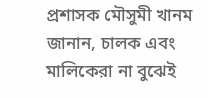প্রশাসক মৌসুমী খানম জানান, চালক এবং মালিকেরা না বুঝেই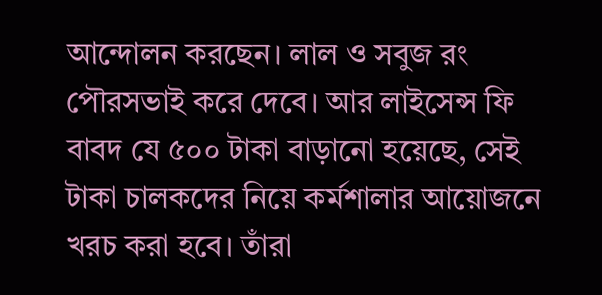আন্দোলন করছেন। লাল ও সবুজ রং পৌরসভাই করে দেবে। আর লাইসেন্স ফি বাবদ যে ৫০০ টাকা বাড়ানো হয়েছে, সেই টাকা চালকদের নিয়ে কর্মশালার আয়োজনে খরচ করা হবে। তাঁরা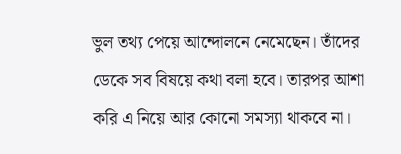ভুল তথ্য পেয়ে আন্দোলনে নেমেছেন। তাঁদের ডেকে সব বিষয়ে কথা বলা হবে। তারপর আশা করি এ নিয়ে আর কোনো সমস্যা থাকবে না।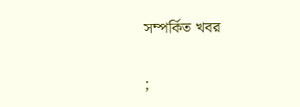সম্পর্কিত খবর

;